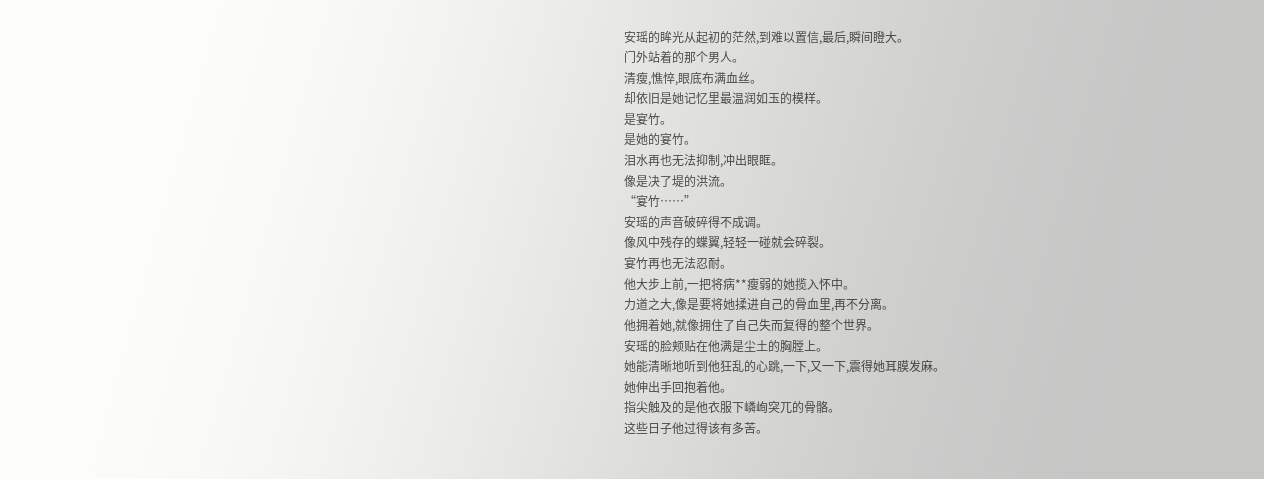安瑶的眸光从起初的茫然,到难以置信,最后,瞬间瞪大。
门外站着的那个男人。
清瘦,憔悴,眼底布满血丝。
却依旧是她记忆里最温润如玉的模样。
是宴竹。
是她的宴竹。
泪水再也无法抑制,冲出眼眶。
像是决了堤的洪流。
“宴竹……”
安瑶的声音破碎得不成调。
像风中残存的蝶翼,轻轻一碰就会碎裂。
宴竹再也无法忍耐。
他大步上前,一把将病**瘦弱的她揽入怀中。
力道之大,像是要将她揉进自己的骨血里,再不分离。
他拥着她,就像拥住了自己失而复得的整个世界。
安瑶的脸颊贴在他满是尘土的胸膛上。
她能清晰地听到他狂乱的心跳,一下,又一下,震得她耳膜发麻。
她伸出手回抱着他。
指尖触及的是他衣服下嶙峋突兀的骨骼。
这些日子他过得该有多苦。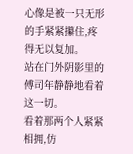心像是被一只无形的手紧紧攥住,疼得无以复加。
站在门外阴影里的傅司年静静地看着这一切。
看着那两个人紧紧相拥,仿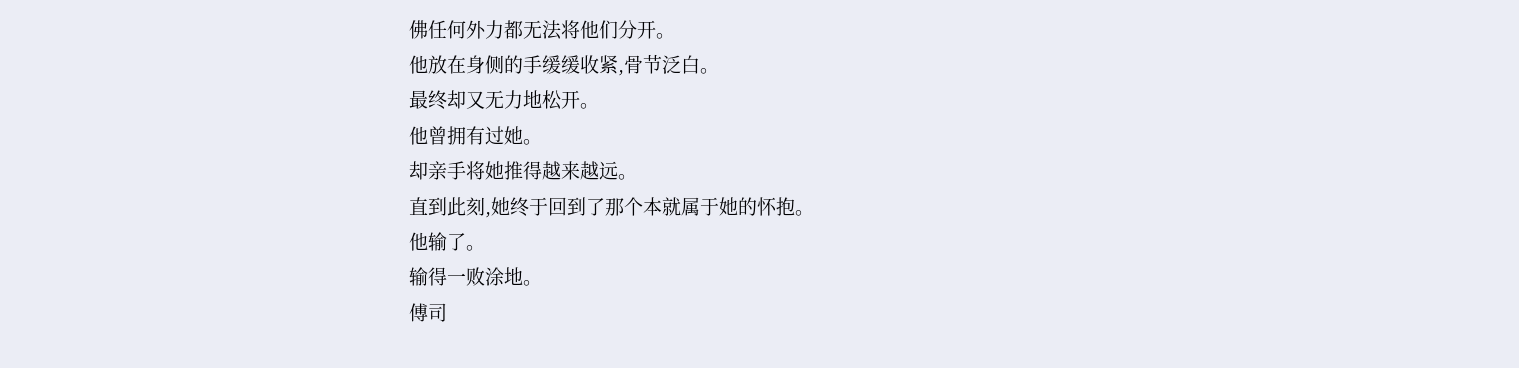佛任何外力都无法将他们分开。
他放在身侧的手缓缓收紧,骨节泛白。
最终却又无力地松开。
他曾拥有过她。
却亲手将她推得越来越远。
直到此刻,她终于回到了那个本就属于她的怀抱。
他输了。
输得一败涂地。
傅司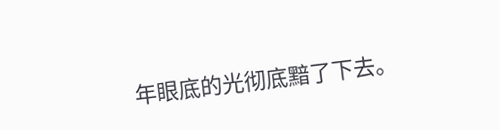年眼底的光彻底黯了下去。